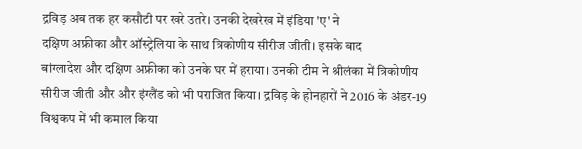द्रविड़ अब तक हर कसौटी पर खरे उतरे। उनकी देखरेख में इंडिया 'ए' ने
दक्षिण अफ्रीका और ऑस्ट्रेलिया के साथ त्रिकोणीय सीरीज जीती। इसके बाद
बांग्लादेश और दक्षिण अफ्रीका को उनके घर में हराया। उनकी टीम ने श्रीलंका में त्रिकोणीय सीरीज जीती और और इंग्लैंड को भी पराजित किया। द्रविड़ के होनहारों ने 2016 के अंडर-19 विश्वकप में भी कमाल किया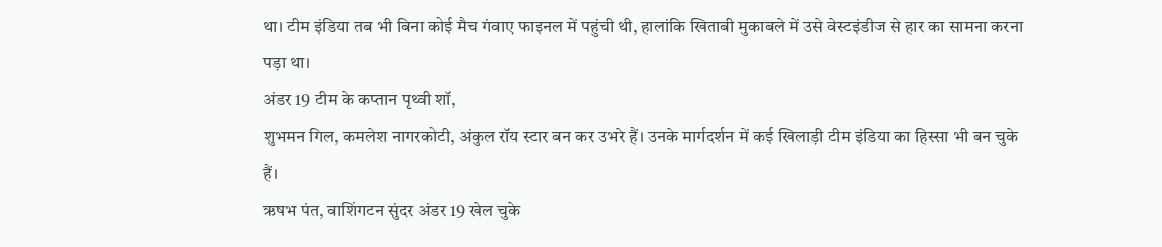था। टीम इंडिया तब भी बिना कोई मैच गंवाए फाइनल में पहुंची थी, हालांकि खिताबी मुकाबले में उसे वेस्टइंडीज से हार का सामना करना पड़ा था।
अंडर 19 टीम के कप्तान पृथ्वी शॉ,
शुभमन गिल, कमलेश नागरकोटी, अंकुल रॉय स्टार बन कर उभरे हैं। उनके मार्गदर्शन में कई खिलाड़ी टीम इंडिया का हिस्सा भी बन चुके हैं।
ऋषभ पंत, वाशिंगटन सुंदर अंडर 19 खेल चुके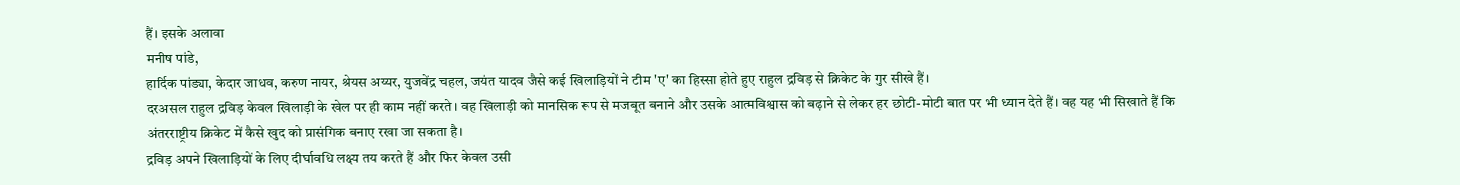हैं। इसके अलावा
मनीष पांडे,
हार्दिक पांड्या, केदार जाधव, करुण नायर, श्रेयस अय्यर, युजवेंद्र चहल, जयंत यादव जैसे कई खिलाड़ियों ने टीम 'ए' का हिस्सा होते हुए राहुल द्रविड़ से क्रिकेट के गुर सीखे हैं।
दरअसल राहुल द्रविड़ केवल खिलाड़ी के खेल पर ही काम नहीं करते। वह खिलाड़ी को मानसिक रूप से मजबूत बनाने और उसके आत्मविश्वास को बढ़ाने से लेकर हर छोटी-मोटी बात पर भी ध्यान देते हैं। वह यह भी सिखाते हैं कि अंतरराष्ट्रीय क्रिकेट में कैसे खुद को प्रासंगिक बनाए रखा जा सकता है।
द्रविड़ अपने खिलाड़ियों के लिए दीर्घावधि लक्ष्य तय करते हैं और फिर केवल उसी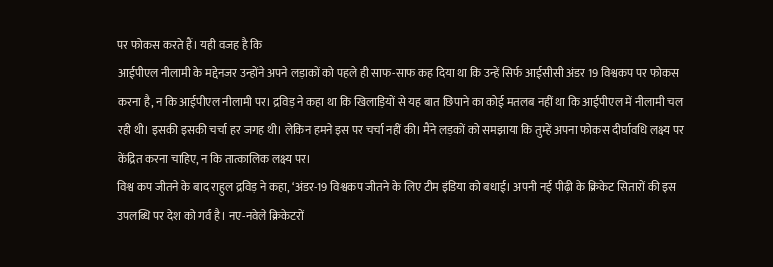पर फोकस करते हैं। यही वजह है कि
आईपीएल नीलामी के मद्देनजर उन्होंने अपने लड़ाकों को पहले ही साफ-साफ कह दिया था कि उन्हें सिर्फ आईसीसी अंडर 19 विश्वकप पर फोकस करना है, न कि आईपीएल नीलामी पर। द्रविड़ ने कहा था कि खिलाड़ियों से यह बात छिपाने का कोई मतलब नहीं था कि आईपीएल में नीलामी चल रही थी। इसकी इसकी चर्चा हर जगह थी। लेकिन हमने इस पर चर्चा नहीं की। मैंने लड़कों को समझाया कि तुम्हें अपना फोकस दीर्घावधि लक्ष्य पर केंद्रित करना चाहिए, न कि तात्कालिक लक्ष्य पर।
विश्व कप जीतने के बाद राहुल द्रविड़ ने कहा, ‘अंडर-19 विश्वकप जीतने के लिए टीम इंडिया को बधाई। अपनी नई पीढ़ी के क्रिकेट सितारों की इस उपलब्धि पर देश को गर्व है। नए-नवेले क्रिकेटरों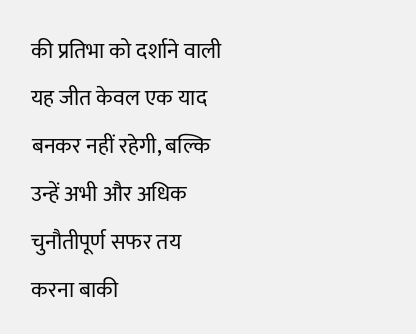की प्रतिभा को दर्शाने वाली यह जीत केवल एक याद बनकर नहीं रहेगी, बल्कि उन्हें अभी और अधिक चुनौतीपूर्ण सफर तय करना बाकी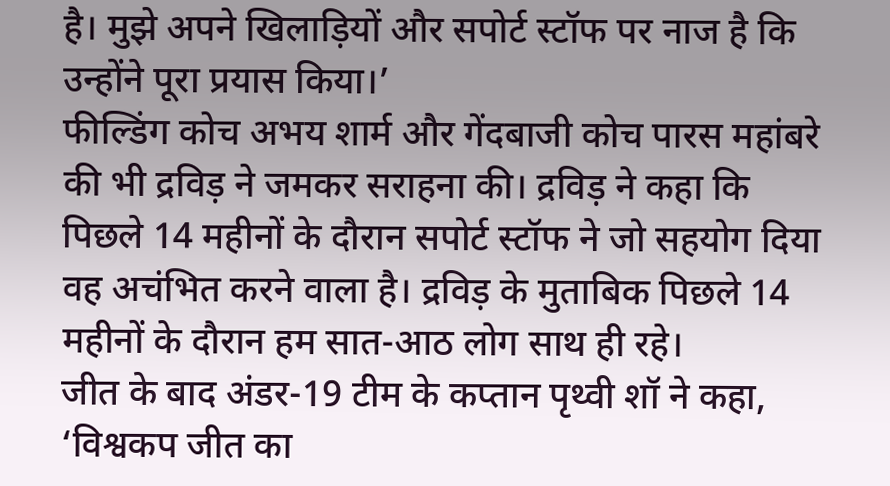है। मुझे अपने खिलाड़ियों और सपोर्ट स्टॉफ पर नाज है कि उन्होंने पूरा प्रयास किया।’
फील्डिंग कोच अभय शार्म और गेंदबाजी कोच पारस महांबरे की भी द्रविड़ ने जमकर सराहना की। द्रविड़ ने कहा कि पिछले 14 महीनों के दौरान सपोर्ट स्टॉफ ने जो सहयोग दिया वह अचंभित करने वाला है। द्रविड़ के मुताबिक पिछले 14 महीनों के दौरान हम सात-आठ लोग साथ ही रहे।
जीत के बाद अंडर-19 टीम के कप्तान पृथ्वी शॉ ने कहा, ‘विश्वकप जीत का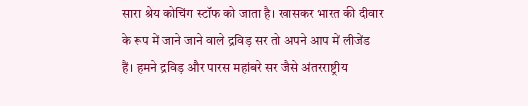सारा श्रेय कोचिंग स्टॉफ को जाता है। खासकर भारत की दीवार के रूप में जाने जाने वाले द्रविड़ सर तो अपने आप में लीजेंड हैं। हमने द्रविड़ और पारस महांबरे सर जैसे अंतरराष्ट्रीय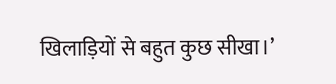खिलाड़ियों से बहुत कुछ सीखा।’